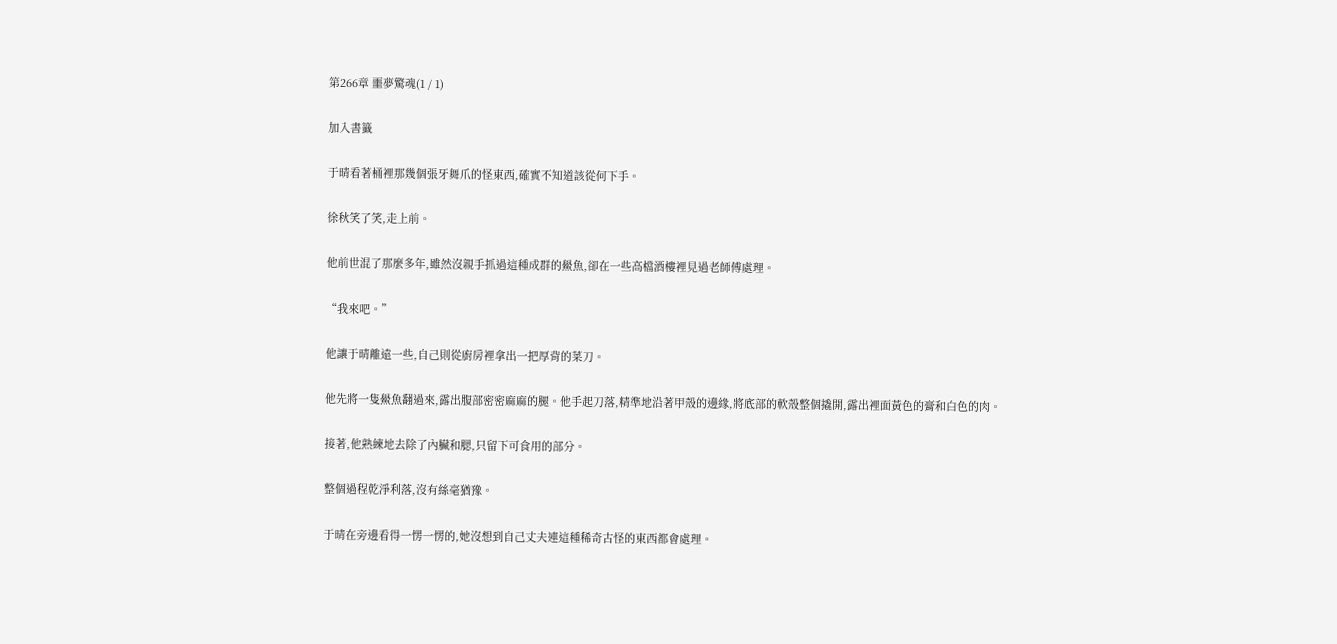第266章 噩夢驚魂(1 / 1)

加入書籤

于晴看著桶裡那幾個張牙舞爪的怪東西,確實不知道該從何下手。

徐秋笑了笑,走上前。

他前世混了那麼多年,雖然沒親手抓過這種成群的鱟魚,卻在一些高檔酒樓裡見過老師傅處理。

“我來吧。”

他讓于晴離遠一些,自己則從廚房裡拿出一把厚背的菜刀。

他先將一隻鱟魚翻過來,露出腹部密密麻麻的腿。他手起刀落,精準地沿著甲殼的邊緣,將底部的軟殼整個撬開,露出裡面黃色的膏和白色的肉。

接著,他熟練地去除了內臟和腮,只留下可食用的部分。

整個過程乾淨利落,沒有絲毫猶豫。

于晴在旁邊看得一愣一愣的,她沒想到自己丈夫連這種稀奇古怪的東西都會處理。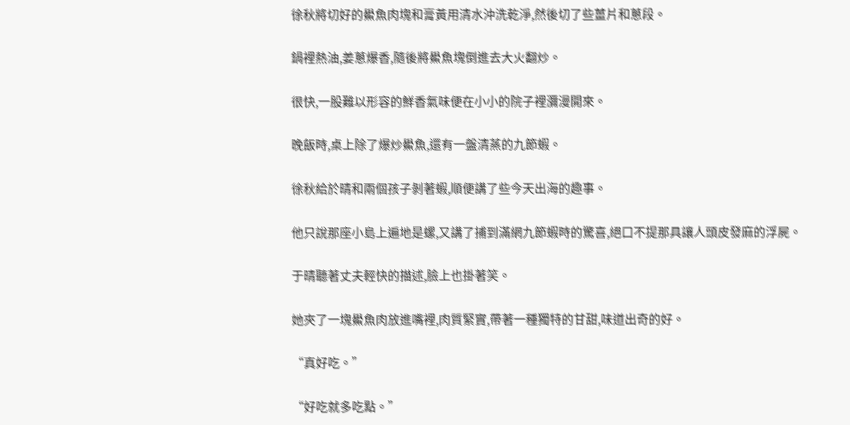徐秋將切好的鱟魚肉塊和膏黃用清水沖洗乾淨,然後切了些薑片和蔥段。

鍋裡熱油,姜蔥爆香,隨後將鱟魚塊倒進去大火翻炒。

很快,一股難以形容的鮮香氣味便在小小的院子裡瀰漫開來。

晚飯時,桌上除了爆炒鱟魚,還有一盤清蒸的九節蝦。

徐秋給於晴和兩個孩子剝著蝦,順便講了些今天出海的趣事。

他只說那座小島上遍地是螺,又講了捕到滿網九節蝦時的驚喜,絕口不提那具讓人頭皮發麻的浮屍。

于晴聽著丈夫輕快的描述,臉上也掛著笑。

她夾了一塊鱟魚肉放進嘴裡,肉質緊實,帶著一種獨特的甘甜,味道出奇的好。

“真好吃。”

“好吃就多吃點。”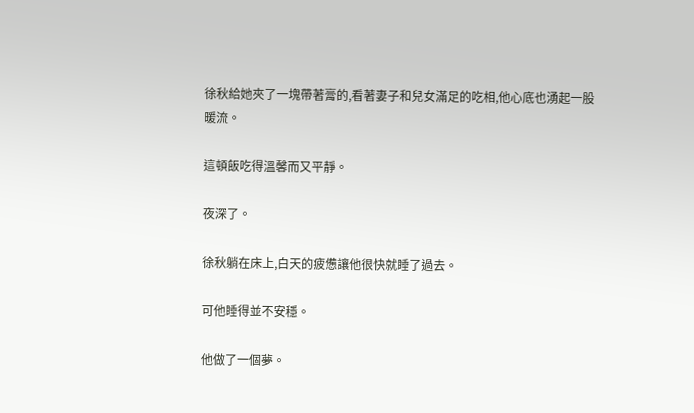徐秋給她夾了一塊帶著膏的,看著妻子和兒女滿足的吃相,他心底也湧起一股暖流。

這頓飯吃得溫馨而又平靜。

夜深了。

徐秋躺在床上,白天的疲憊讓他很快就睡了過去。

可他睡得並不安穩。

他做了一個夢。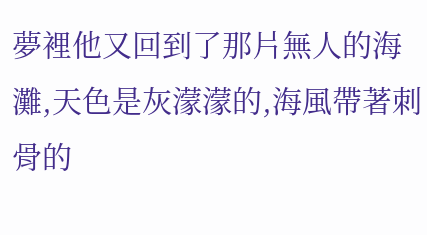夢裡他又回到了那片無人的海灘,天色是灰濛濛的,海風帶著刺骨的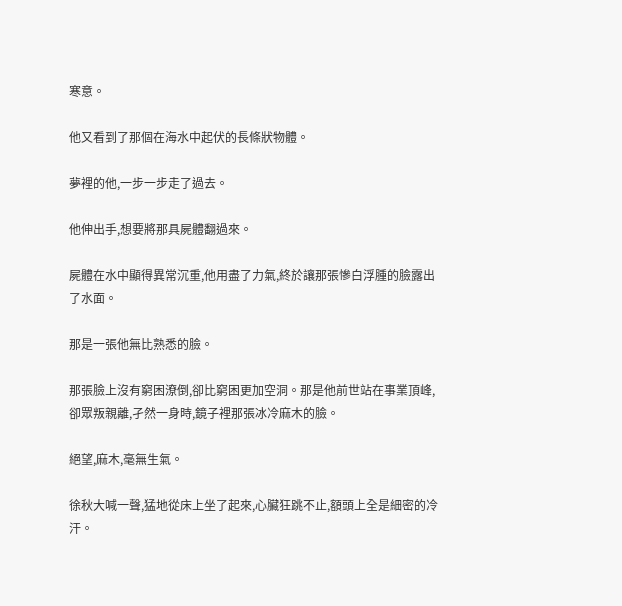寒意。

他又看到了那個在海水中起伏的長條狀物體。

夢裡的他,一步一步走了過去。

他伸出手,想要將那具屍體翻過來。

屍體在水中顯得異常沉重,他用盡了力氣,終於讓那張慘白浮腫的臉露出了水面。

那是一張他無比熟悉的臉。

那張臉上沒有窮困潦倒,卻比窮困更加空洞。那是他前世站在事業頂峰,卻眾叛親離,孑然一身時,鏡子裡那張冰冷麻木的臉。

絕望,麻木,毫無生氣。

徐秋大喊一聲,猛地從床上坐了起來,心臟狂跳不止,額頭上全是細密的冷汗。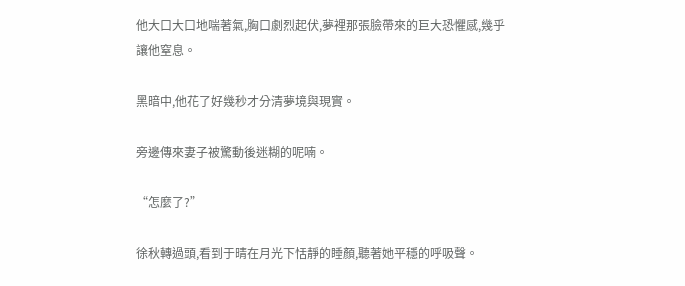他大口大口地喘著氣,胸口劇烈起伏,夢裡那張臉帶來的巨大恐懼感,幾乎讓他窒息。

黑暗中,他花了好幾秒才分清夢境與現實。

旁邊傳來妻子被驚動後迷糊的呢喃。

“怎麼了?”

徐秋轉過頭,看到于晴在月光下恬靜的睡顏,聽著她平穩的呼吸聲。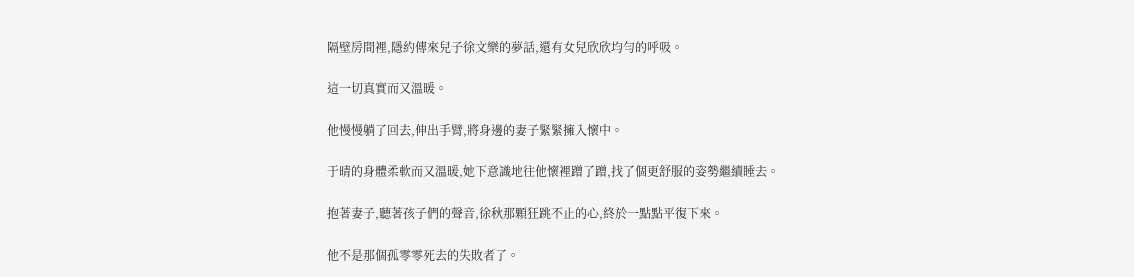隔壁房間裡,隱約傳來兒子徐文樂的夢話,還有女兒欣欣均勻的呼吸。

這一切真實而又溫暖。

他慢慢躺了回去,伸出手臂,將身邊的妻子緊緊擁入懷中。

于晴的身體柔軟而又溫暖,她下意識地往他懷裡蹭了蹭,找了個更舒服的姿勢繼續睡去。

抱著妻子,聽著孩子們的聲音,徐秋那顆狂跳不止的心,終於一點點平復下來。

他不是那個孤零零死去的失敗者了。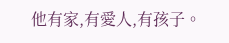他有家,有愛人,有孩子。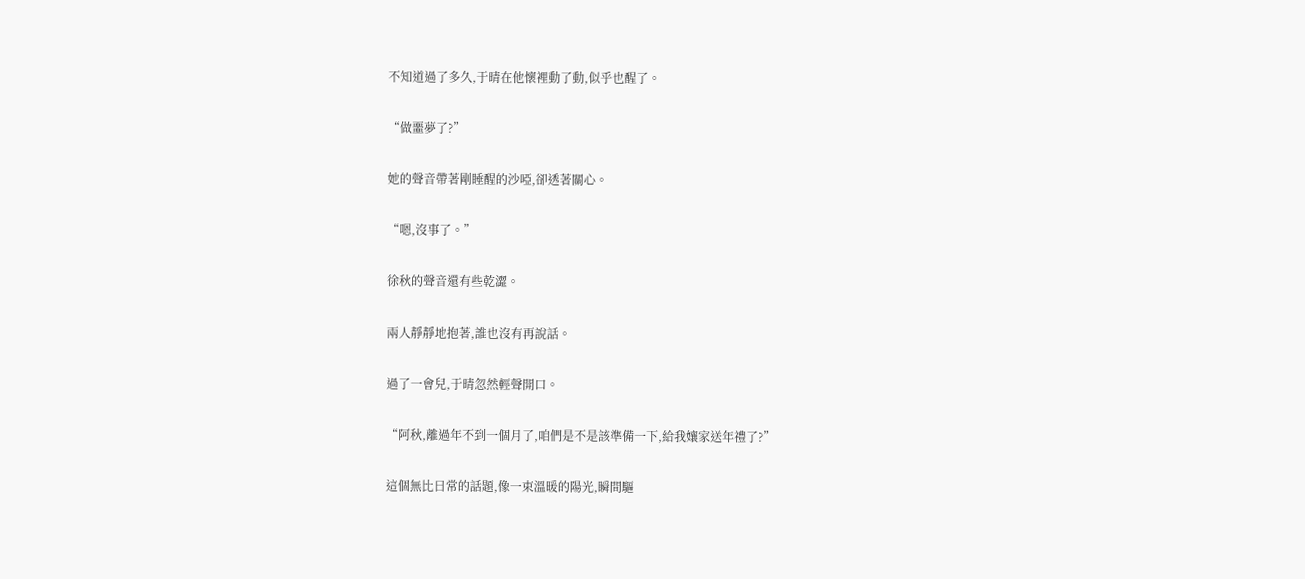不知道過了多久,于晴在他懷裡動了動,似乎也醒了。

“做噩夢了?”

她的聲音帶著剛睡醒的沙啞,卻透著關心。

“嗯,沒事了。”

徐秋的聲音還有些乾澀。

兩人靜靜地抱著,誰也沒有再說話。

過了一會兒,于晴忽然輕聲開口。

“阿秋,離過年不到一個月了,咱們是不是該準備一下,給我孃家送年禮了?”

這個無比日常的話題,像一束溫暖的陽光,瞬間驅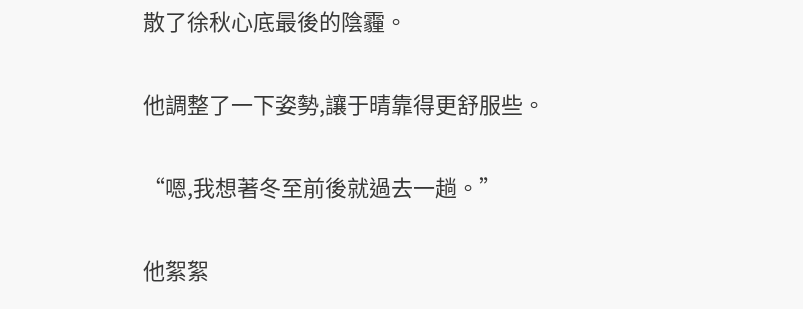散了徐秋心底最後的陰霾。

他調整了一下姿勢,讓于晴靠得更舒服些。

“嗯,我想著冬至前後就過去一趟。”

他絮絮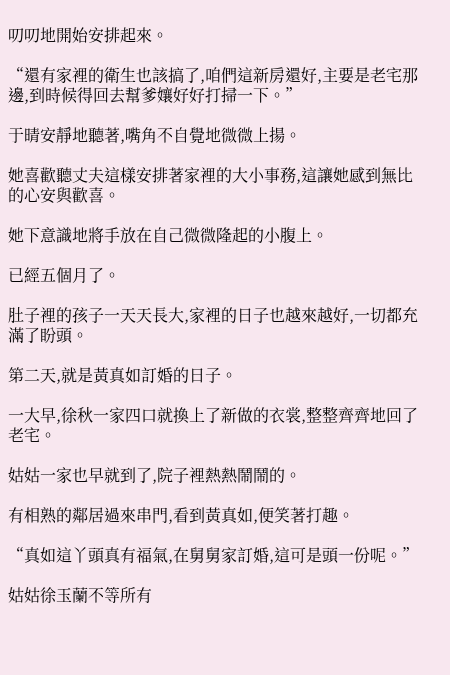叨叨地開始安排起來。

“還有家裡的衛生也該搞了,咱們這新房還好,主要是老宅那邊,到時候得回去幫爹孃好好打掃一下。”

于晴安靜地聽著,嘴角不自覺地微微上揚。

她喜歡聽丈夫這樣安排著家裡的大小事務,這讓她感到無比的心安與歡喜。

她下意識地將手放在自己微微隆起的小腹上。

已經五個月了。

肚子裡的孩子一天天長大,家裡的日子也越來越好,一切都充滿了盼頭。

第二天,就是黃真如訂婚的日子。

一大早,徐秋一家四口就換上了新做的衣裳,整整齊齊地回了老宅。

姑姑一家也早就到了,院子裡熱熱鬧鬧的。

有相熟的鄰居過來串門,看到黃真如,便笑著打趣。

“真如這丫頭真有福氣,在舅舅家訂婚,這可是頭一份呢。”

姑姑徐玉蘭不等所有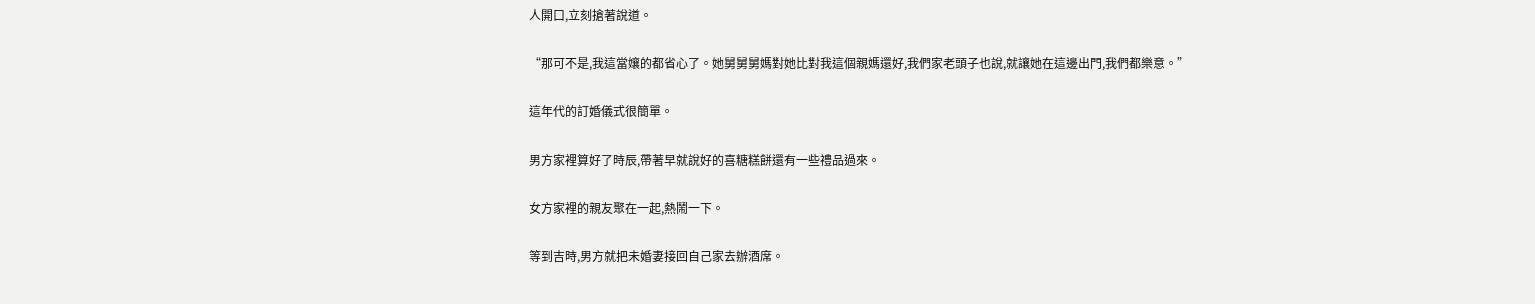人開口,立刻搶著說道。

“那可不是,我這當孃的都省心了。她舅舅舅媽對她比對我這個親媽還好,我們家老頭子也說,就讓她在這邊出門,我們都樂意。”

這年代的訂婚儀式很簡單。

男方家裡算好了時辰,帶著早就說好的喜糖糕餅還有一些禮品過來。

女方家裡的親友聚在一起,熱鬧一下。

等到吉時,男方就把未婚妻接回自己家去辦酒席。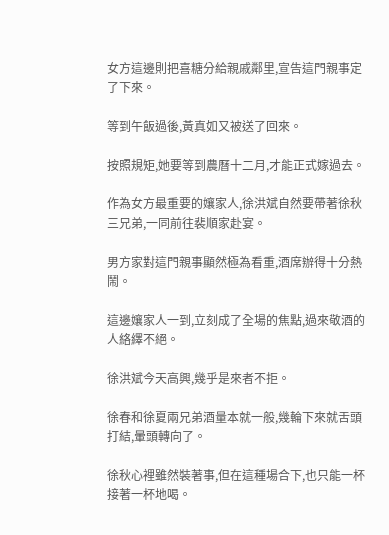女方這邊則把喜糖分給親戚鄰里,宣告這門親事定了下來。

等到午飯過後,黃真如又被送了回來。

按照規矩,她要等到農曆十二月,才能正式嫁過去。

作為女方最重要的孃家人,徐洪斌自然要帶著徐秋三兄弟,一同前往裴順家赴宴。

男方家對這門親事顯然極為看重,酒席辦得十分熱鬧。

這邊孃家人一到,立刻成了全場的焦點,過來敬酒的人絡繹不絕。

徐洪斌今天高興,幾乎是來者不拒。

徐春和徐夏兩兄弟酒量本就一般,幾輪下來就舌頭打結,暈頭轉向了。

徐秋心裡雖然裝著事,但在這種場合下,也只能一杯接著一杯地喝。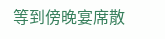等到傍晚宴席散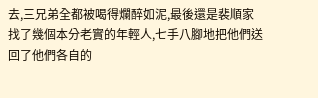去,三兄弟全都被喝得爛醉如泥,最後還是裴順家找了幾個本分老實的年輕人,七手八腳地把他們送回了他們各自的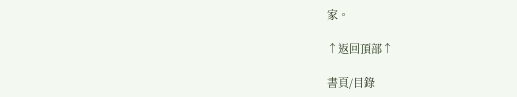家。

↑返回頂部↑

書頁/目錄